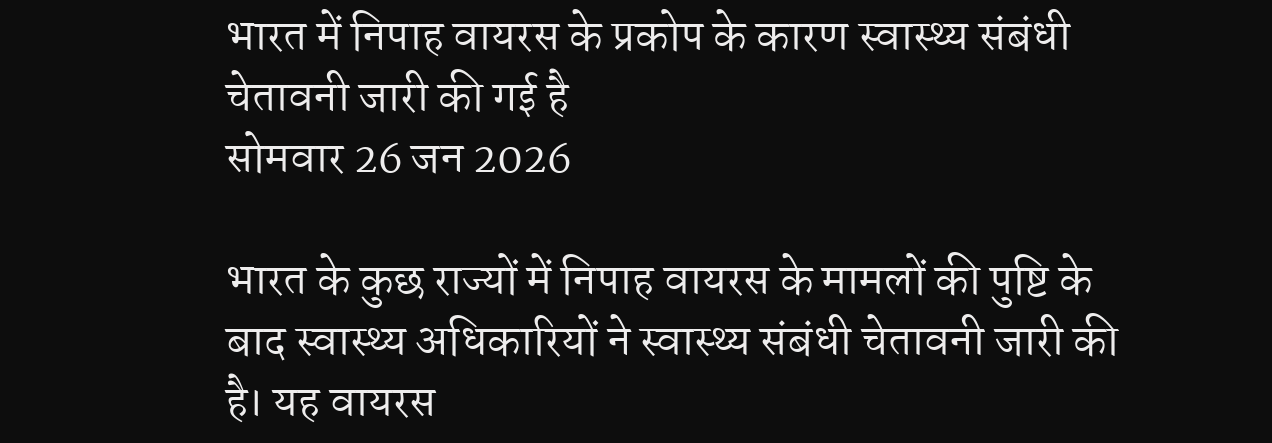भारत में निपाह वायरस के प्रकोप के कारण स्वास्थ्य संबंधी चेतावनी जारी की गई है
सोमवार 26 जन 2026

भारत के कुछ राज्यों में निपाह वायरस के मामलों की पुष्टि के बाद स्वास्थ्य अधिकारियों ने स्वास्थ्य संबंधी चेतावनी जारी की है। यह वायरस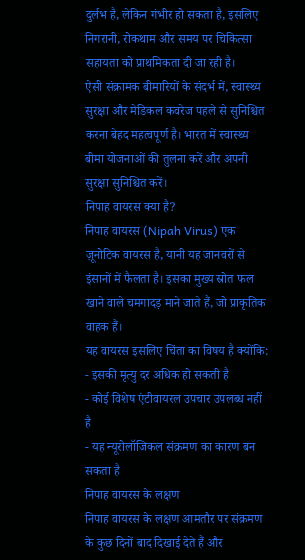दुर्लभ है, लेकिन गंभीर हो सकता है, इसलिए निगरानी, रोकथाम और समय पर चिकित्सा सहायता को प्राथमिकता दी जा रही है।
ऐसी संक्रामक बीमारियों के संदर्भ में, स्वास्थ्य सुरक्षा और मेडिकल कवरेज पहले से सुनिश्चित करना बेहद महत्वपूर्ण है। भारत में स्वास्थ्य बीमा योजनाओं की तुलना करें और अपनी सुरक्षा सुनिश्चित करें।
निपाह वायरस क्या है?
निपाह वायरस (Nipah Virus) एक ज़ूनोटिक वायरस है, यानी यह जानवरों से इंसानों में फैलता है। इसका मुख्य स्रोत फल खाने वाले चमगादड़ माने जाते हैं, जो प्राकृतिक वाहक हैं।
यह वायरस इसलिए चिंता का विषय है क्योंकि:
- इसकी मृत्यु दर अधिक हो सकती है
- कोई विशेष एंटीवायरल उपचार उपलब्ध नहीं है
- यह न्यूरोलॉजिकल संक्रमण का कारण बन सकता है
निपाह वायरस के लक्षण
निपाह वायरस के लक्षण आमतौर पर संक्रमण के कुछ दिनों बाद दिखाई देते हैं और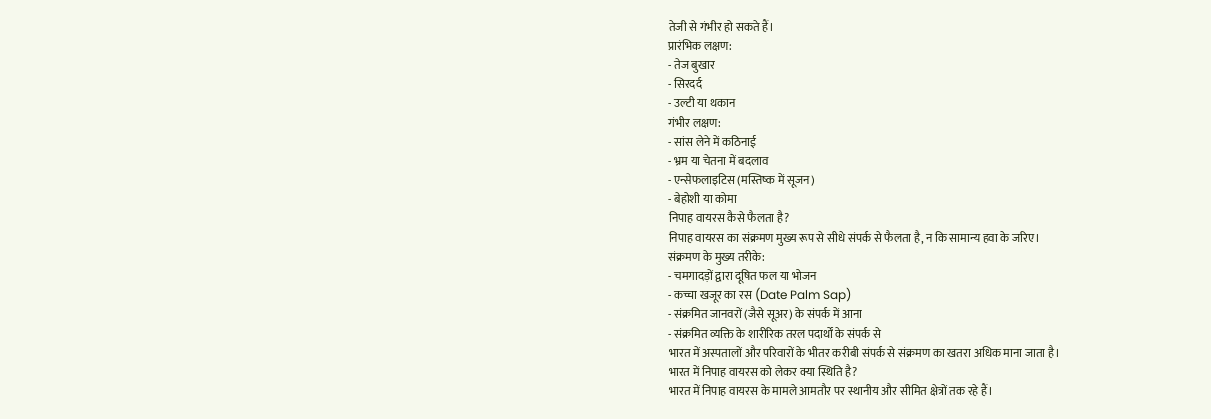तेजी से गंभीर हो सकते हैं।
प्रारंभिक लक्षण:
- तेज बुखार
- सिरदर्द
- उल्टी या थकान
गंभीर लक्षण:
- सांस लेने में कठिनाई
- भ्रम या चेतना में बदलाव
- एन्सेफलाइटिस (मस्तिष्क में सूजन)
- बेहोशी या कोमा
निपाह वायरस कैसे फैलता है?
निपाह वायरस का संक्रमण मुख्य रूप से सीधे संपर्क से फैलता है, न कि सामान्य हवा के जरिए।
संक्रमण के मुख्य तरीके:
- चमगादड़ों द्वारा दूषित फल या भोजन
- कच्चा खजूर का रस (Date Palm Sap)
- संक्रमित जानवरों (जैसे सूअर) के संपर्क में आना
- संक्रमित व्यक्ति के शारीरिक तरल पदार्थों के संपर्क से
भारत में अस्पतालों और परिवारों के भीतर करीबी संपर्क से संक्रमण का खतरा अधिक माना जाता है।
भारत में निपाह वायरस को लेकर क्या स्थिति है?
भारत में निपाह वायरस के मामले आमतौर पर स्थानीय और सीमित क्षेत्रों तक रहे हैं।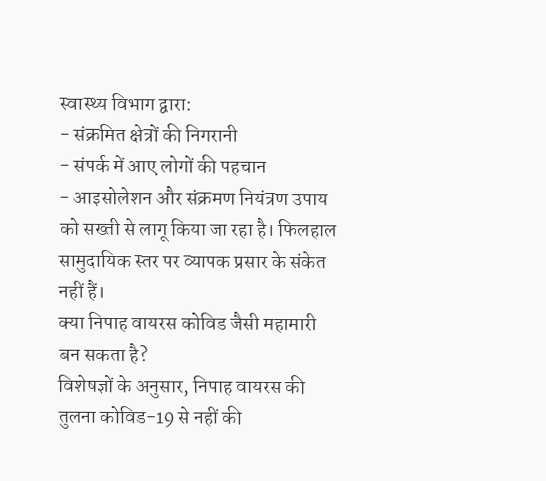स्वास्थ्य विभाग द्वारा:
- संक्रमित क्षेत्रों की निगरानी
- संपर्क में आए लोगों की पहचान
- आइसोलेशन और संक्रमण नियंत्रण उपाय
को सख्ती से लागू किया जा रहा है। फिलहाल सामुदायिक स्तर पर व्यापक प्रसार के संकेत नहीं हैं।
क्या निपाह वायरस कोविड जैसी महामारी बन सकता है?
विशेषज्ञों के अनुसार, निपाह वायरस की तुलना कोविड-19 से नहीं की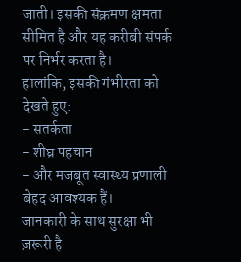जाती। इसकी संक्रमण क्षमता सीमित है और यह करीबी संपर्क पर निर्भर करता है।
हालांकि, इसकी गंभीरता को देखते हुए:
- सतर्कता
- शीघ्र पहचान
- और मजबूत स्वास्थ्य प्रणाली
बेहद आवश्यक हैं।
जानकारी के साथ सुरक्षा भी ज़रूरी है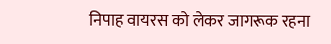निपाह वायरस को लेकर जागरूक रहना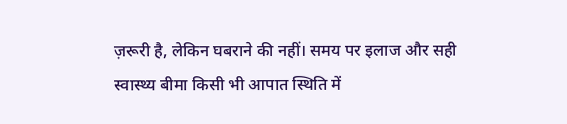ज़रूरी है, लेकिन घबराने की नहीं। समय पर इलाज और सही स्वास्थ्य बीमा किसी भी आपात स्थिति में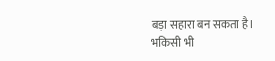बड़ा सहारा बन सकता है।
भकिसी भी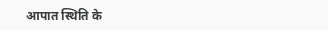आपात स्थिति के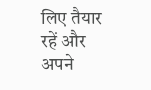लिए तैयार रहें और अपने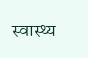स्वास्थ्य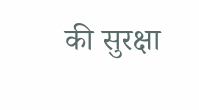की सुरक्षा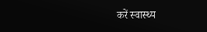करें स्वास्थ्य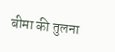बीमा की तुलना